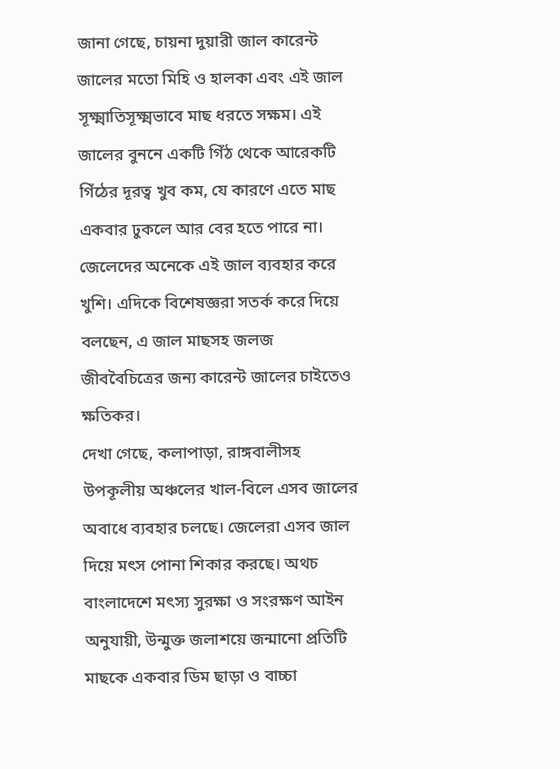জানা গেছে, চায়না দুয়ারী জাল কারেন্ট জালের মতো মিহি ও হালকা এবং এই জাল সূক্ষ্মাতিসূক্ষ্মভাবে মাছ ধরতে সক্ষম। এই জালের বুননে একটি গিঁঠ থেকে আরেকটি গিঁঠের দূরত্ব খুব কম, যে কারণে এতে মাছ একবার ঢুকলে আর বের হতে পারে না। জেলেদের অনেকে এই জাল ব্যবহার করে খুশি। এদিকে বিশেষজ্ঞরা সতর্ক করে দিয়ে বলছেন, এ জাল মাছসহ জলজ জীববৈচিত্রের জন্য কারেন্ট জালের চাইতেও ক্ষতিকর।
দেখা গেছে, কলাপাড়া, রাঙ্গবালীসহ উপকূলীয় অঞ্চলের খাল-বিলে এসব জালের অবাধে ব্যবহার চলছে। জেলেরা এসব জাল দিয়ে মৎস পোনা শিকার করছে। অথচ বাংলাদেশে মৎস্য সুরক্ষা ও সংরক্ষণ আইন অনুযায়ী, উন্মুক্ত জলাশয়ে জন্মানো প্রতিটি মাছকে একবার ডিম ছাড়া ও বাচ্চা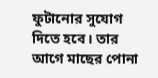ফুটানোর সুযোগ দিতে হবে। তার আগে মাছের পোনা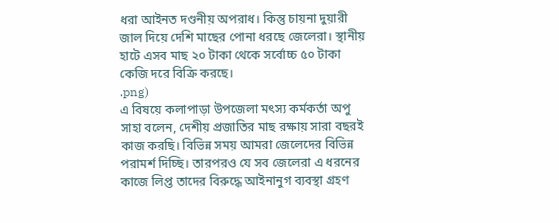ধরা আইনত দণ্ডনীয় অপরাধ। কিন্তু চায়না দুয়ারী জাল দিয়ে দেশি মাছের পোনা ধরছে জেলেরা। স্থানীয় হাটে এসব মাছ ২০ টাকা থেকে সর্বোচ্চ ৫০ টাকা কেজি দরে বিক্রি করছে।
.png)
এ বিষয়ে কলাপাড়া উপজেলা মৎস্য কর্মকর্তা অপু সাহা বলেন, দেশীয় প্রজাতির মাছ রক্ষায় সারা বছরই কাজ করছি। বিভিন্ন সময় আমরা জেলেদের বিভিন্ন পরামর্শ দিচ্ছি। তারপরও যে সব জেলেরা এ ধরনের কাজে লিপ্ত তাদের বিরুদ্ধে আইনানুগ ব্যবস্থা গ্রহণ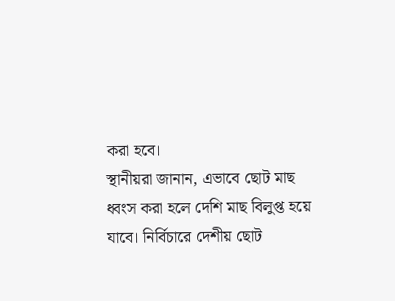করা হবে।
স্থানীয়রা জানান, এভাবে ছোট মাছ ধ্বংস করা হলে দেশি মাছ বিলুপ্ত হয়ে যাবে। নির্বিচারে দেশীয় ছোট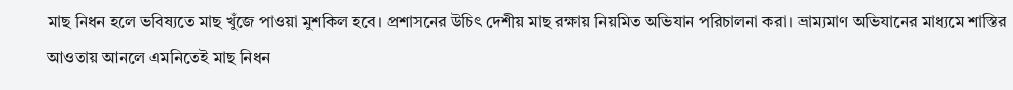মাছ নিধন হলে ভবিষ্যতে মাছ খুঁজে পাওয়া মুশকিল হবে। প্রশাসনের উচিৎ দেশীয় মাছ রক্ষায় নিয়মিত অভিযান পরিচালনা করা। ভ্রাম্যমাণ অভিযানের মাধ্যমে শাস্তির আওতায় আনলে এমনিতেই মাছ নিধন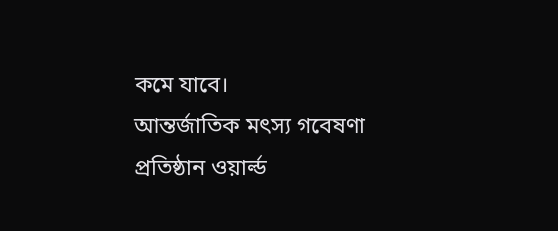কমে যাবে।
আন্তর্জাতিক মৎস্য গবেষণা প্রতিষ্ঠান ওয়ার্ল্ড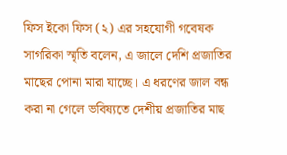ফিস ইকো ফিস (২) এর সহযোগী গবেষক সাগরিকা স্মৃতি বলেন, এ জালে দেশি প্রজাতির মাছের পোনা মারা যাচ্ছে। এ ধরণের জাল বন্ধ করা না গেলে ভবিষ্যতে দেশীয় প্রজাতির মাছ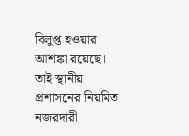বিলুপ্ত হওয়ার আশঙ্কা রয়েছে। তাই স্থানীয় প্রশাসনের নিয়মিত নজরদারী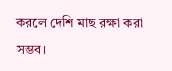করলে দেশি মাছ রক্ষা করা সম্ভব।